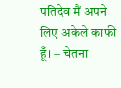पतिदेव मैं अपने लिए अकेले काफी हूँ। – चेतना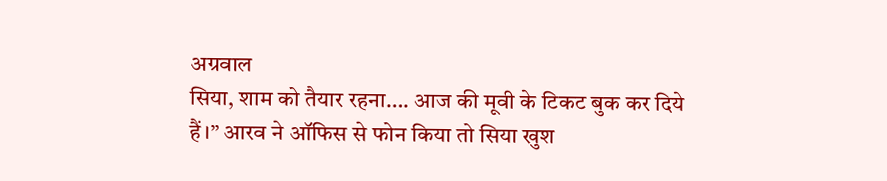अग्रवाल
सिया, शाम को तैयार रहना…. आज की मूवी के टिकट बुक कर दिये हैं।” आरव ने ऑफिस से फोन किया तो सिया खुश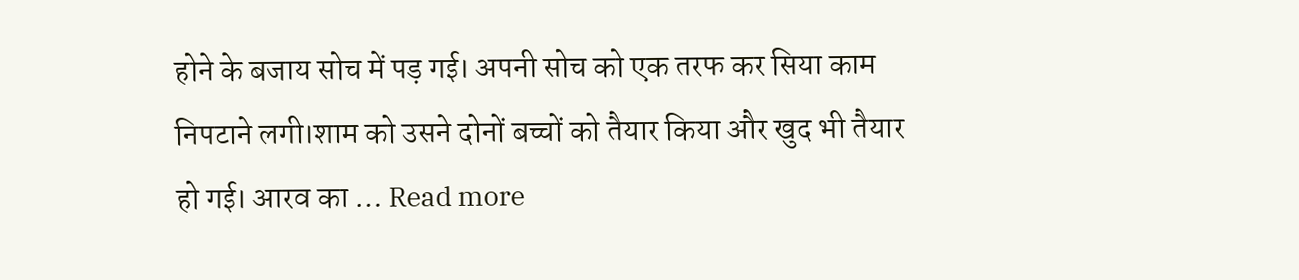होने के बजाय सोच में पड़ गई। अपनी सोच को एक तरफ कर सिया काम निपटाने लगी।शाम को उसने दोनों बच्चों को तैयार किया और खुद भी तैयार हो गई। आरव का … Read more